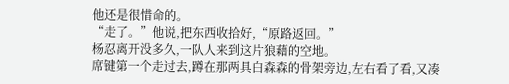他还是很惜命的。
“走了。”他说,把东西收拾好,“原路返回。”
杨忍离开没多久,一队人来到这片狼藉的空地。
席键第一个走过去,蹲在那两具白森森的骨架旁边,左右看了看,又凑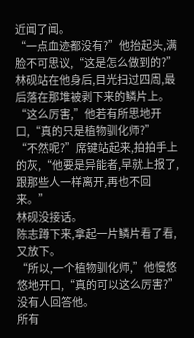近闻了闻。
“一点血迹都没有?”他抬起头,满脸不可思议,“这是怎么做到的?”
林砚站在他身后,目光扫过四周,最后落在那堆被剥下来的鳞片上。
“这么厉害,”他若有所思地开口,“真的只是植物驯化师?”
“不然呢?”席键站起来,拍拍手上的灰,“他要是异能者,早就上报了,跟那些人一样离开,再也不回来。”
林砚没接话。
陈志蹲下来,拿起一片鳞片看了看,又放下。
“所以,一个植物驯化师,”他慢悠悠地开口,“真的可以这么厉害?”
没有人回答他。
所有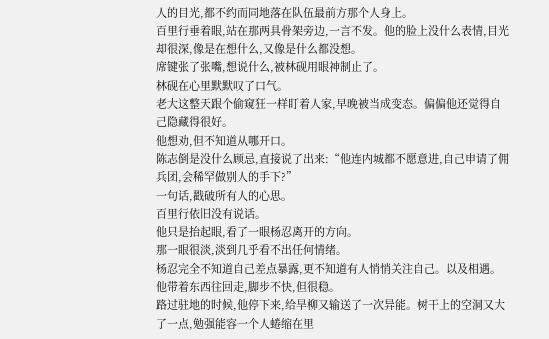人的目光,都不约而同地落在队伍最前方那个人身上。
百里行垂着眼,站在那两具骨架旁边,一言不发。他的脸上没什么表情,目光却很深,像是在想什么,又像是什么都没想。
席键张了张嘴,想说什么,被林砚用眼神制止了。
林砚在心里默默叹了口气。
老大这整天跟个偷窥狂一样盯着人家,早晚被当成变态。偏偏他还觉得自己隐藏得很好。
他想劝,但不知道从哪开口。
陈志倒是没什么顾忌,直接说了出来:“他连内城都不愿意进,自己申请了佣兵团,会稀罕做别人的手下?”
一句话,戳破所有人的心思。
百里行依旧没有说话。
他只是抬起眼,看了一眼杨忍离开的方向。
那一眼很淡,淡到几乎看不出任何情绪。
杨忍完全不知道自己差点暴露,更不知道有人悄悄关注自己。以及相遇。
他带着东西往回走,脚步不快,但很稳。
路过驻地的时候,他停下来,给旱柳又输送了一次异能。树干上的空洞又大了一点,勉强能容一个人蜷缩在里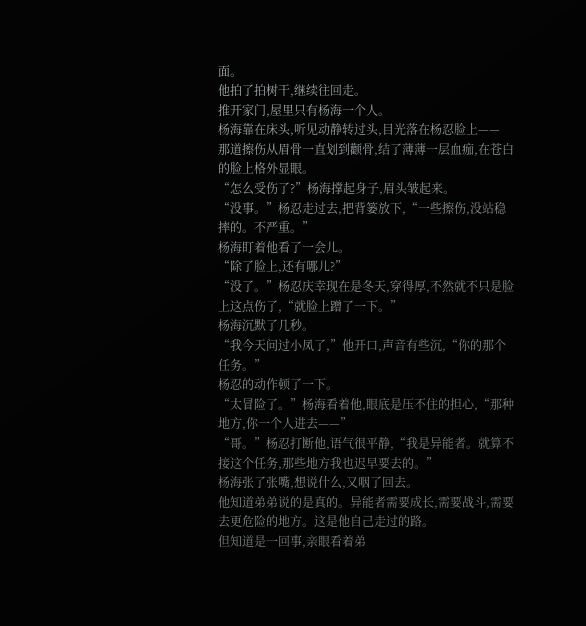面。
他拍了拍树干,继续往回走。
推开家门,屋里只有杨海一个人。
杨海靠在床头,听见动静转过头,目光落在杨忍脸上——
那道擦伤从眉骨一直划到颧骨,结了薄薄一层血痂,在苍白的脸上格外显眼。
“怎么受伤了?”杨海撑起身子,眉头皱起来。
“没事。”杨忍走过去,把背篓放下,“一些擦伤,没站稳摔的。不严重。”
杨海盯着他看了一会儿。
“除了脸上,还有哪儿?”
“没了。”杨忍庆幸现在是冬天,穿得厚,不然就不只是脸上这点伤了,“就脸上蹭了一下。”
杨海沉默了几秒。
“我今天问过小凤了,”他开口,声音有些沉,“你的那个任务。”
杨忍的动作顿了一下。
“太冒险了。”杨海看着他,眼底是压不住的担心,“那种地方,你一个人进去——”
“哥。”杨忍打断他,语气很平静,“我是异能者。就算不接这个任务,那些地方我也迟早要去的。”
杨海张了张嘴,想说什么,又咽了回去。
他知道弟弟说的是真的。异能者需要成长,需要战斗,需要去更危险的地方。这是他自己走过的路。
但知道是一回事,亲眼看着弟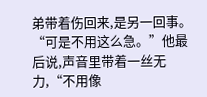弟带着伤回来,是另一回事。
“可是不用这么急。”他最后说,声音里带着一丝无力,“不用像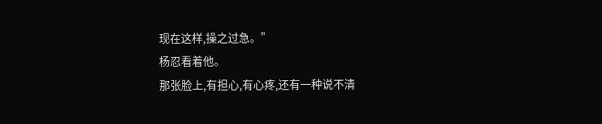现在这样,操之过急。”
杨忍看着他。
那张脸上,有担心,有心疼,还有一种说不清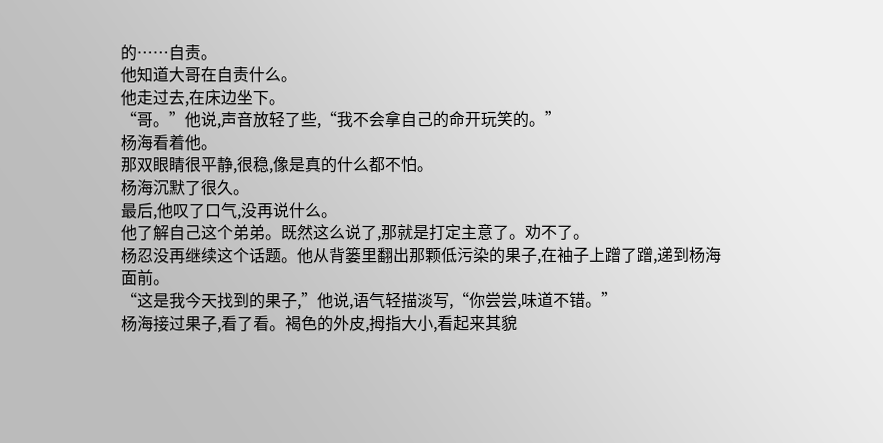的……自责。
他知道大哥在自责什么。
他走过去,在床边坐下。
“哥。”他说,声音放轻了些,“我不会拿自己的命开玩笑的。”
杨海看着他。
那双眼睛很平静,很稳,像是真的什么都不怕。
杨海沉默了很久。
最后,他叹了口气,没再说什么。
他了解自己这个弟弟。既然这么说了,那就是打定主意了。劝不了。
杨忍没再继续这个话题。他从背篓里翻出那颗低污染的果子,在袖子上蹭了蹭,递到杨海面前。
“这是我今天找到的果子,”他说,语气轻描淡写,“你尝尝,味道不错。”
杨海接过果子,看了看。褐色的外皮,拇指大小,看起来其貌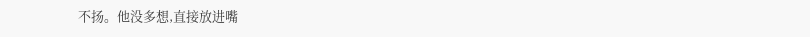不扬。他没多想,直接放进嘴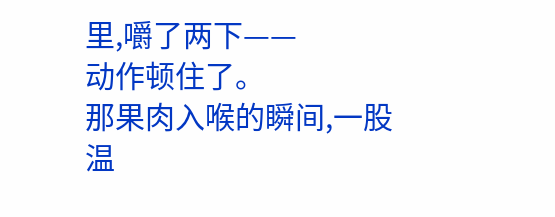里,嚼了两下——
动作顿住了。
那果肉入喉的瞬间,一股温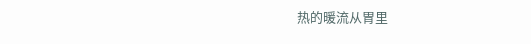热的暖流从胃里